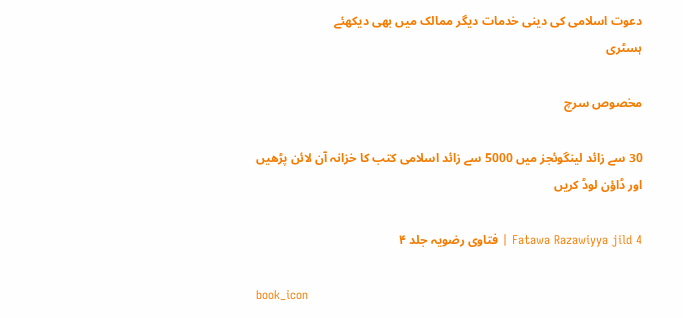دعوت اسلامی کی دینی خدمات دیگر ممالک میں بھی دیکھئے
ہسٹری

مخصوص سرچ

30 سے زائد لینگوئجز میں 5000 سے زائد اسلامی کتب کا خزانہ آن لائن پڑھیں اور ڈاؤن لوڈ کریں

Fatawa Razawiyya jild 4 | فتاوی رضویہ جلد ۴

book_icon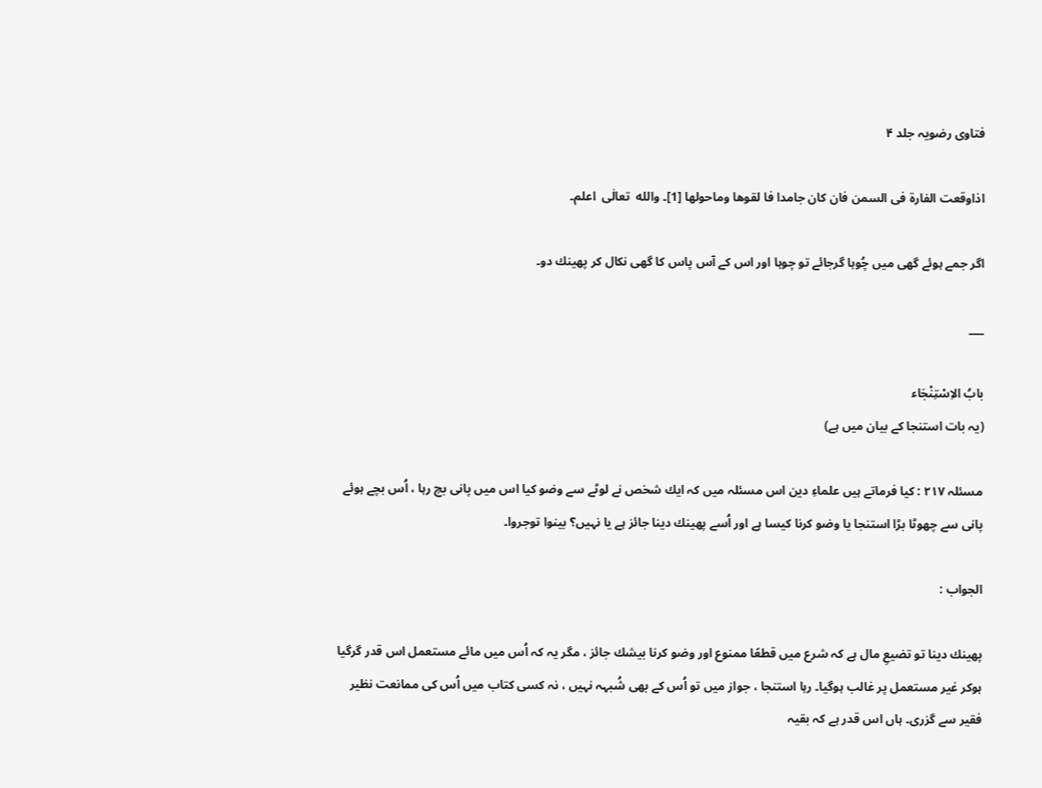فتاوی رضویہ جلد ۴

اذاوقعت الفارۃ فی السمن فان کان جامدا فا لقوھا وماحولھا [1]۔ والله  تعالٰی  اعلم۔

اگر جمے ہوئے گھی میں چُوہا گرجائے تو چوہا اور اس کے آس پاس کا گھی نکال کر پھینك دو۔

___

بابُ الاِسْتِنْجَاء
(یہ بات استنجا کے بیان میں ہے)

مسئلہ ۲۱۷ : کیا فرماتے ہیں علماءِ دین اس مسئلہ میں کہ ایك شخص نے لوٹے سے وضو کیا اس میں پانی بچ رہا ، اُس بچے ہوئے پانی سے چھوٹا بڑا استنجا یا وضو کرنا کیسا ہے اور اُسے پھینك دینا جائز ہے یا نہیں؟ بینوا توجروا۔

الجواب :

پھینك دینا تو تضیعِ مال ہے کہ شرع میں قطعًا ممنوع اور وضو کرنا بیشك جائز ، مگر یہ کہ اُس میں مائے مستعمل اس قدر گرگیا ہوکر غیر مستعمل پر غالب ہوگیا۔ رہا استنجا ، جواز میں تو اُس کے بھی شُبہہ نہیں ، نہ کسی کتاب میں اُس کی ممانعت نظیر فقیر سے گزری۔ ہاں اس قدر ہے کہ بقیہ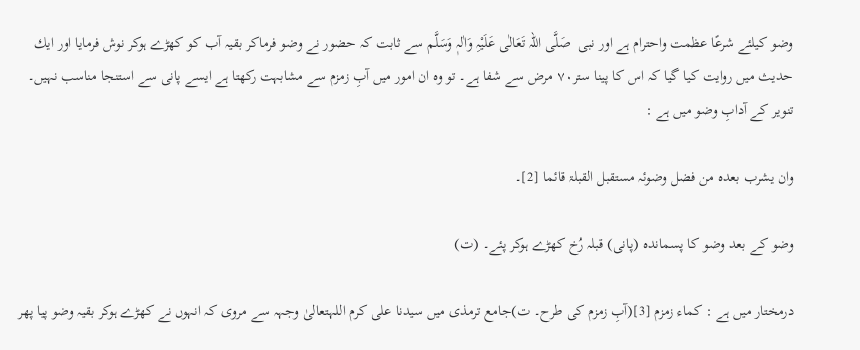وضو کیلئے شرعًا عظمت واحترام ہے اور نبی  صَلَّی اللہ تَعَالٰی عَلَیْہِ وَاٰلہٖ وَسَلَّم سے ثابت کہ حضور نے وضو فرماکر بقیہ آب کو کھڑے ہوکر نوش فرمایا اور ایك حدیث میں روایت کیا گیا کہ اس کا پینا ستر۷۰ مرض سے شفا ہے۔ تو وہ ان امور میں آبِ زمزم سے مشابہت رکھتا ہے ایسے پانی سے استنجا مناسب نہیں۔ تنویر کے آدابِ وضو میں ہے :

وان یشرب بعدہ من فضل وضوئہ مستقبل القبلۃ قائما [2]۔

وضو کے بعد وضو کا پسماندہ (پانی) قبلہ رُخ کھڑے ہوکر پئے۔ (ت)

درمختار میں ہے : کماء زمزم [3](آبِ زمزم کی طرح۔ ت)جامع ترمذی میں سیدنا علی کرم اللہتعالیٰ وجہہ سے مروی کہ انہوں نے کھڑے ہوکر بقیہ وضو پیا پھر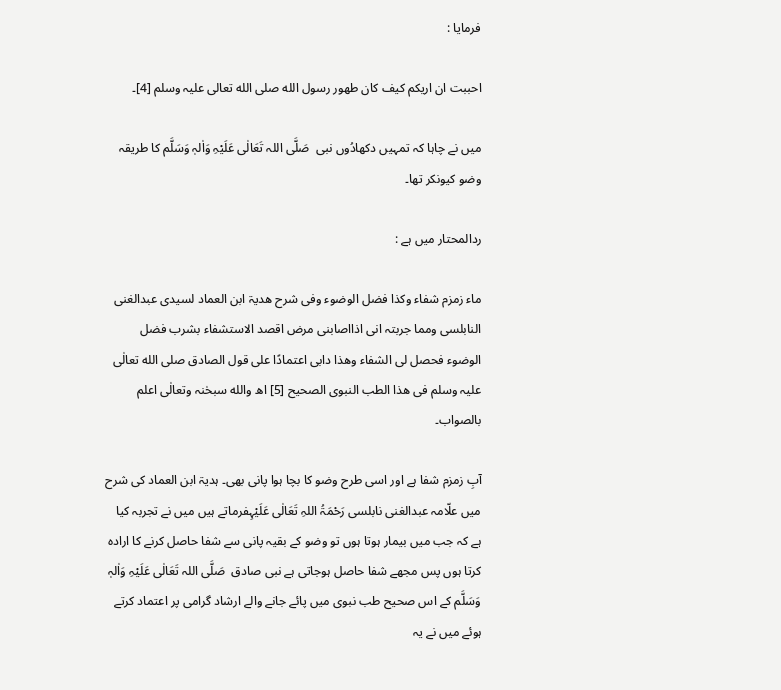فرمایا :

احببت ان اریکم کیف کان طھور رسول الله صلی الله تعالی علیہ وسلم [4]۔

میں نے چاہا کہ تمہیں دکھادُوں نبی  صَلَّی اللہ تَعَالٰی عَلَیْہِ وَاٰلہٖ وَسَلَّم کا طریقہ وضو کیونکر تھا۔

ردالمحتار میں ہے :

ماء زمزم شفاء وکذا فضل الوضوء وفی شرح ھدیۃ ابن العماد لسیدی عبدالغنی النابلسی ومما جربتہ انی اذااصابنی مرض اقصد الاستشفاء بشرب فضل الوضوء فحصل لی الشفاء وھذا دابی اعتمادًا علی قول الصادق صلی الله تعالٰی علیہ وسلم فی ھذا الطب النبوی الصحیح [5] اھ والله سبحٰنہ وتعالٰی اعلم بالصواب۔

آبِ زمزم شفا ہے اور اسی طرح وضو کا بچا ہوا پانی بھی۔ ہدیۃ ابن العماد کی شرح میں علّامہ عبدالغنی نابلسی رَحْمَۃُ اللہِ تَعَالٰی عَلَیْہِفرماتے ہیں میں نے تجربہ کیا ہے کہ جب میں بیمار ہوتا ہوں تو وضو کے بقیہ پانی سے شفا حاصل کرنے کا ارادہ کرتا ہوں پس مجھے شفا حاصل ہوجاتی ہے نبی صادق  صَلَّی اللہ تَعَالٰی عَلَیْہِ وَاٰلہٖ وَسَلَّم کے اس صحیح طب نبوی میں پائے جانے والے ارشاد گرامی پر اعتماد کرتے ہوئے میں نے یہ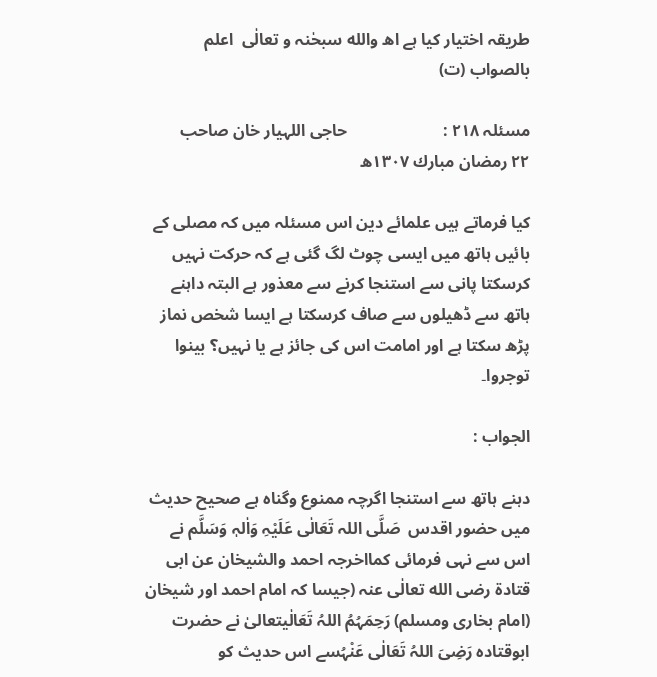طریقہ اختیار کیا ہے اھ والله سبحٰنہ و تعالٰی  اعلم بالصواب (ت)

مسئلہ ۲۱۸ :                       حاجی اللہیار خان صاحب                              ۲۲ رمضان مبارك ۱۳۰۷ھ

کیا فرماتے ہیں علمائے دین اس مسئلہ میں کہ مصلی کے بائیں ہاتھ میں ایسی چوٹ لگ گئی ہے کہ حرکت نہیں کرسکتا پانی سے استنجا کرنے سے معذور ہے البتہ داہنے ہاتھ سے ڈھیلوں سے صاف کرسکتا ہے ایسا شخص نماز پڑھ سکتا ہے اور امامت اس کی جائز ہے یا نہیں؟ بینوا توجروا۔

الجواب :

دہنے ہاتھ سے استنجا اگرچہ ممنوع وگناہ ہے صحیح حدیث میں حضور اقدس  صَلَّی اللہ تَعَالٰی عَلَیْہِ وَاٰلہٖ وَسَلَّم نے اس سے نہی فرمائی کمااخرجہ احمد والشیخان عن ابی قتادۃ رضی الله تعالٰی عنہ (جیسا کہ امام احمد اور شیخان (امام بخاری ومسلم) رَحِمَہُمُ اللہُ تَعَالٰیتعالیٰ نے حضرت ابوقتادہ رَضِیَ اللہُ تَعَالٰی عَنْہُسے اس حدیث کو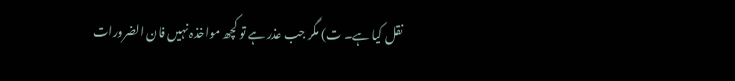نقل کیا ہے۔ ت) مگر جب عذر ہے تو کچھ مواخذہ نہیں فان الضرورات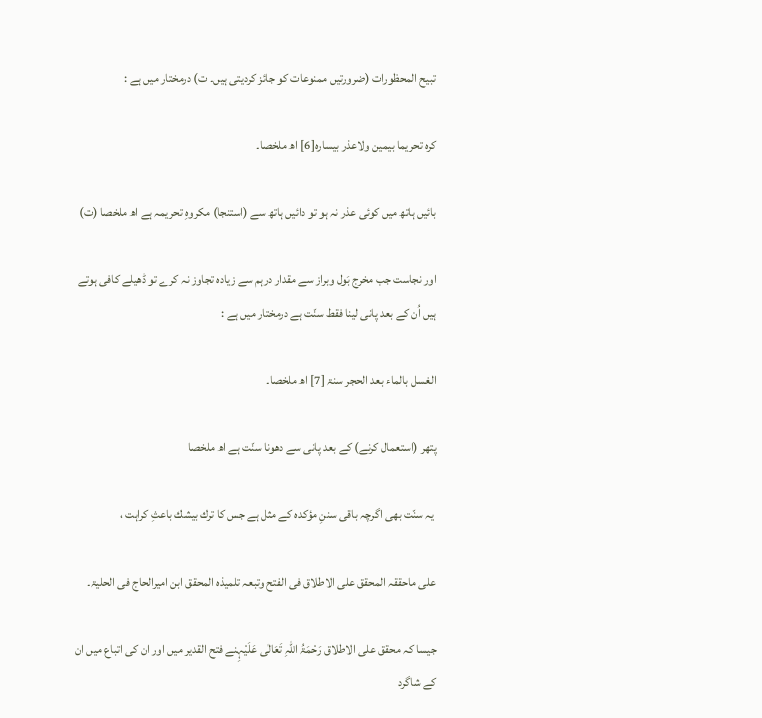تبیح المحظورات (ضرورتیں ممنوعات کو جائز کردیتی ہیں۔ ت) درمختار میں ہے :

کرہ تحریما بیمین ولاعذر بیسارہ[6] اھ ملخصا۔

بائیں ہاتھ میں کوئی عذر نہ ہو تو دائیں ہاتھ سے (استنجا) مکروہِ تحریمہ ہے اھ ملخصا (ت)

اور نجاست جب مخرج بَول وبراز سے مقدار درہم سے زیادہ تجاوز نہ کرے تو ڈھیلے کافی ہوتے ہیں اُن کے بعد پانی لینا فقط سنّت ہے درمختار میں ہے :

الغسل بالماء بعد الحجر سنۃ [7] اھ ملخصا۔

پتھر (استعمال کرنے) کے بعد پانی سے دھونا سنّت ہے اھ ملخصا

 یہ سنّت بھی اگرچہ باقی سننِ مؤکدہ کے مثل ہے جس کا ترك بیشك باعثِ کراہت ،

علی ماحققہ المحقق علی الاطلاق فی الفتح وتبعہ تلمیذہ المحقق ابن امیرالحاج فی الحلیۃ۔

جیسا کہ محقق علی الاطلاق رَحْمَۃُ اللہِ تَعَالٰی عَلَیْہِنے فتح القدیر میں اور ان کی اتباع میں ان کے شاگرد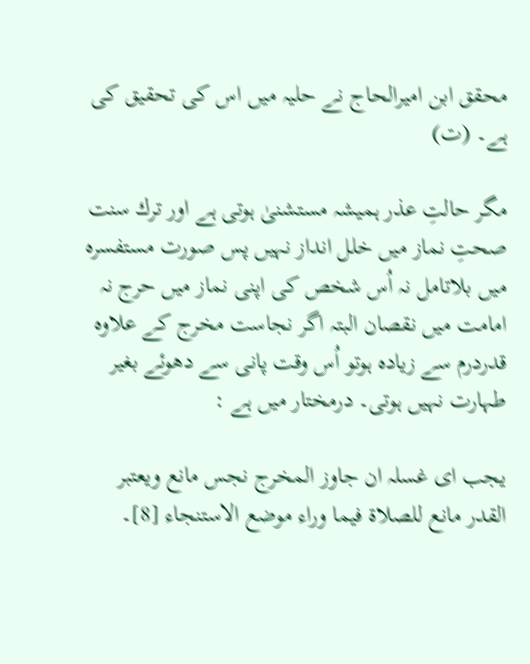محقق ابن امیرالحاج نے حلیہ میں اس کی تحقیق کی ہے۔ (ت)

مگر حالتِ عذر ہمیشہ مستشنیٰ ہوتی ہے اور ترك سنت صحتِ نماز میں خلل انداز نہیں پس صورت مستفسرہ میں بلاتامل نہ اُس شخص کی اپنی نماز میں حرج نہ امامت میں نقصان البتہ اگر نجاست مخرج کے علاوہ قدردرم سے زیادہ ہوتو اُس وقت پانی سے دھوئے بغیر طہارت نہیں ہوتی۔ درمختار میں ہے :

یجب ای غسلہ ان جاوز المخرج نجس مانع ویعتبر القدر مانع للصلاۃ فیما وراء موضع الاستنجاء [8]۔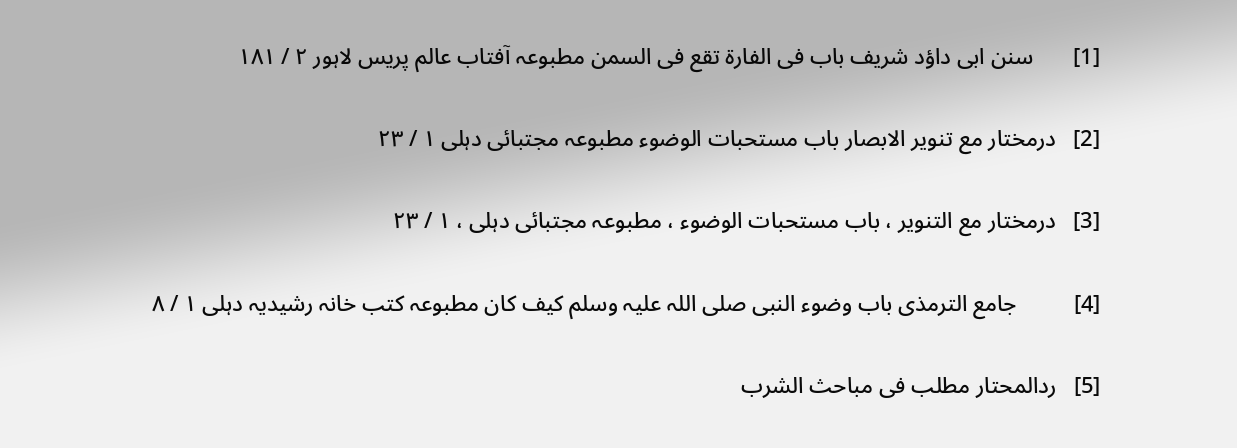[1]       سنن ابی داؤد شریف باب فی الفارۃ تقع فی السمن مطبوعہ آفتاب عالم پریس لاہور ۲ / ۱۸۱

[2]   درمختار مع تنویر الابصار باب مستحبات الوضوء مطبوعہ مجتبائی دہلی ۱ / ۲۳

[3]   درمختار مع التنویر ، باب مستحبات الوضوء ، مطبوعہ مجتبائی دہلی ، ۱ / ۲۳

[4]          جامع الترمذی باب وضوء النبی صلی اللہ علیہ وسلم کیف کان مطبوعہ کتب خانہ رشیدیہ دہلی ۱ / ۸

[5]   ردالمحتار مطلب فی مباحث الشرب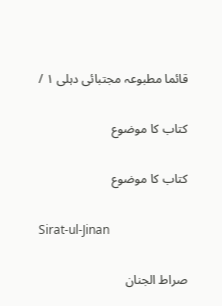قائما مطبوعہ مجتبائی دہلی ۱ /

کتاب کا موضوع

کتاب کا موضوع

Sirat-ul-Jinan

صراط الجنان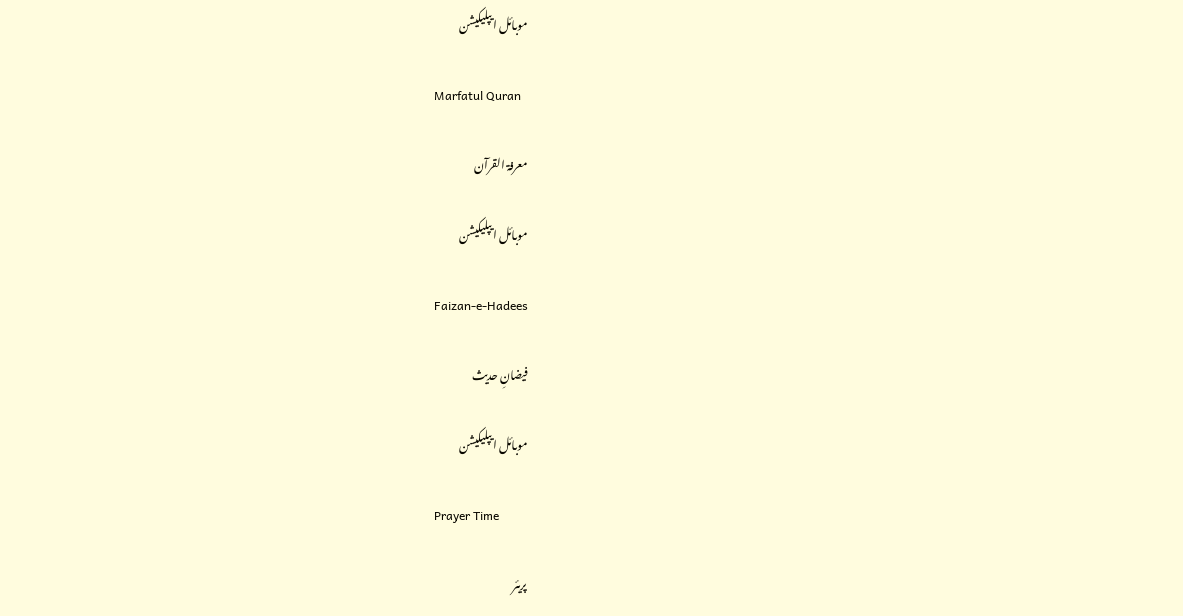موبائل ایپلیکیشن

Marfatul Quran

معرفۃ القرآن

موبائل ایپلیکیشن

Faizan-e-Hadees

فیضانِ حدیث

موبائل ایپلیکیشن

Prayer Time

پریئر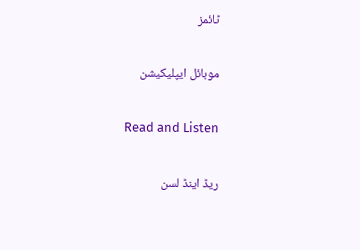ٹائمز

موبائل ایپلیکیشن

Read and Listen

ریڈ اینڈ لسن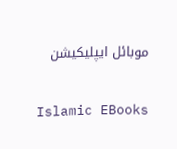موبائل ایپلیکیشن

Islamic EBooks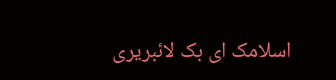اسلامک ای بک لائبریری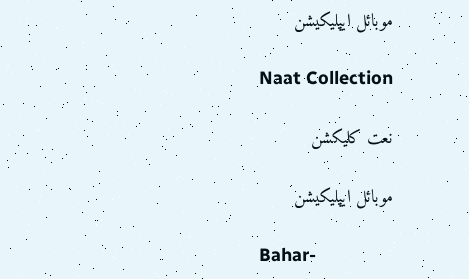موبائل ایپلیکیشن

Naat Collection

نعت کلیکشن

موبائل ایپلیکیشن

Bahar-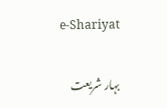e-Shariyat

بہار شریعت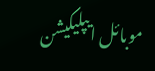موبائل ایپلیکیشن